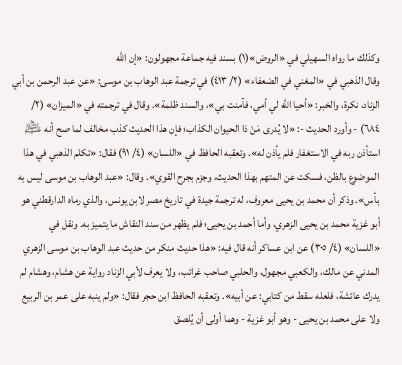وكذلك ما رواه السهيلي في «الروض»(١) بسند فيه جماعة مجهولون: «إن الله
وقال الذهبي في «المغني في الضعفاء» (٢/ ٤١٣) في ترجمة عبد الوهاب بن موسى: «عن عبد الرحمن بن أبي الزناد، نكرة، والخبر: «أحيا الله لي أمي، فآمنت بي»، والسند ظلمة». وقال في ترجمته في «الميزان» (٢/ ٦٨٤) - وأورد الحديث -: «لا يُدرى مَنْ ذا الحيوان الكذاب؛ فإن هذا الحديث كذب مخالف لما صح أنه ﵇ استأذن ربه في الاستغفار فلم يأذن له». وتعقبه الحافظ في «اللسان» (٤/ ٩١) فقال: «تكلم الذهبي في هذا الموضوع بالظن، فسكت عن المتهم بهذا الحديث، وجزم بجرح القوي». وقال: «عبد الوهاب بن موسى ليس به بأس». وذكر أن محمد بن يحيى معروف، له ترجمة جيدة في تاريخ مصر لابن يونس، والذي رماه الدارقطني هو أبو غزية محمد بن يحيى الزهري، وأما أحمد بن يحيى؛ فلم يظهر من سند النقاش ما يتميز به. ونقل في «اللسان» (٤/ ٣٠٥) عن ابن عساكر أنه قال فيه: «هذا حديث منكر من حديث عبد الوهاب بن موسى الزهري المدني عن مالك، والكعبي مجهول، والحلبي صاحب غرائب، ولا يعرف لأبي الزناد رواية عن هشام، وهشام لم يدرك عائشة، فلعله سقط من كتابي: عن أبيه». وتعقبه الحافظ ابن حجر فقال: «ولم ينبه على عمر بن الربيع ولا على محمد بن يحيى - وهو أبو غزية - وهما أولى أن يُلصق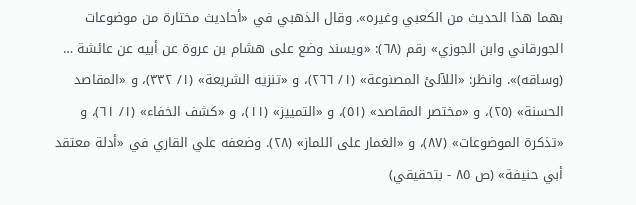بهما هذا الحديث من الكعبي وغيره». وقال الذهبي في «أحاديث مختارة من موضوعات الجورقاني وابن الجوزي» رقم (٦٨): «ويسند وضع على هشام بن عروة عن أبيه عن عائشة … (وساقه)». وانظر: «اللآلئ المصنوعة» (١/ ٢٦٦)، و «تنزيه الشريعة» (١/ ٣٣٢)، و «المقاصد الحسنة» (٢٥)، و «مختصر المقاصد» (٥١)، و «التمييز» (١١)، و «كشف الخفاء» (١/ ٦١)، و «تذكرة الموضوعات» (٨٧)، و «الغمار على اللماز» (٢٨). وضعفه علي القاري في «أدلة معتقد أبي حنيفة» (ص ٨٥ - بتحقيقي)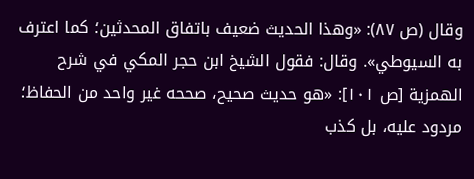وقال (ص ٨٧): «وهذا الحديث ضعيف باتفاق المحدثين؛ كما اعترف به السيوطي». وقال: فقول الشيخ ابن حجر المكي في شرح الهمزية [ص ١٠١]: «هو حديث صحيح، صححه غير واحد من الحفاظ؛ مردود عليه، بل كذب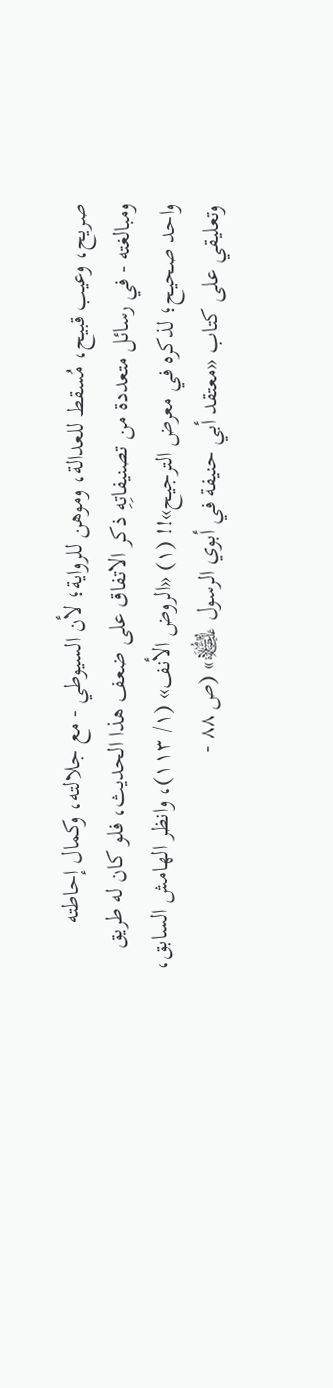صريح، وعيب قبيح، مُسقط للعدالة، وموهن للرواية؛ لأن السيوطي - مع جلالته، وكمال إحاطته ومبالغته - في رسائل متعددة من تصنيفاتِهِ ذكر الاتفاق على ضعف هذا الحديث، فلو كان له طريق واحد صحيح؛ لذكره في معرض الترجيح»!! (١) «الروض الأنف» (١/ ١١٣)، وانظر الهامش السابق، وتعليقي على كتاب «معتقد أبي حنيفة في أبوي الرسول ﵊» (ص ٨٨ -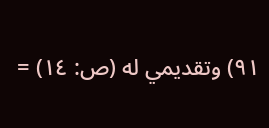٩١) وتقديمي له (ص: ١٤) =